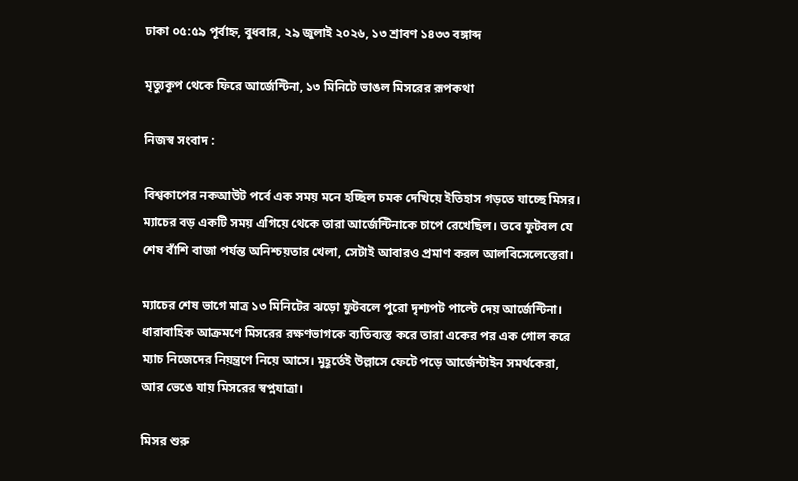ঢাকা ০৫:৫৯ পূর্বাহ্ন, বুধবার, ২৯ জুলাই ২০২৬, ১৩ শ্রাবণ ১৪৩৩ বঙ্গাব্দ

মৃত্যুকূপ থেকে ফিরে আর্জেন্টিনা, ১৩ মিনিটে ভাঙল মিসরের রূপকথা

নিজস্ব সংবাদ :

বিশ্বকাপের নকআউট পর্বে এক সময় মনে হচ্ছিল চমক দেখিয়ে ইতিহাস গড়তে যাচ্ছে মিসর। ম্যাচের বড় একটি সময় এগিয়ে থেকে তারা আর্জেন্টিনাকে চাপে রেখেছিল। তবে ফুটবল যে শেষ বাঁশি বাজা পর্যন্ত অনিশ্চয়তার খেলা, সেটাই আবারও প্রমাণ করল আলবিসেলেস্তেরা।

ম্যাচের শেষ ভাগে মাত্র ১৩ মিনিটের ঝড়ো ফুটবলে পুরো দৃশ্যপট পাল্টে দেয় আর্জেন্টিনা। ধারাবাহিক আক্রমণে মিসরের রক্ষণভাগকে ব্যতিব্যস্ত করে তারা একের পর এক গোল করে ম্যাচ নিজেদের নিয়ন্ত্রণে নিয়ে আসে। মুহূর্তেই উল্লাসে ফেটে পড়ে আর্জেন্টাইন সমর্থকেরা, আর ভেঙে যায় মিসরের স্বপ্নযাত্রা।

মিসর শুরু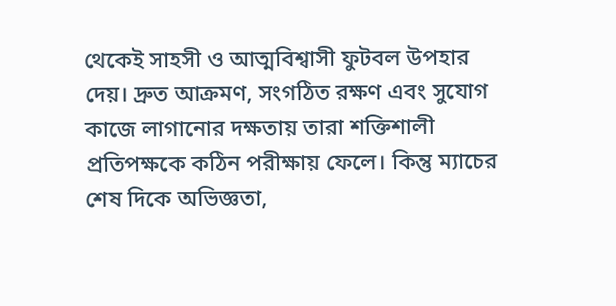থেকেই সাহসী ও আত্মবিশ্বাসী ফুটবল উপহার দেয়। দ্রুত আক্রমণ, সংগঠিত রক্ষণ এবং সুযোগ কাজে লাগানোর দক্ষতায় তারা শক্তিশালী প্রতিপক্ষকে কঠিন পরীক্ষায় ফেলে। কিন্তু ম্যাচের শেষ দিকে অভিজ্ঞতা,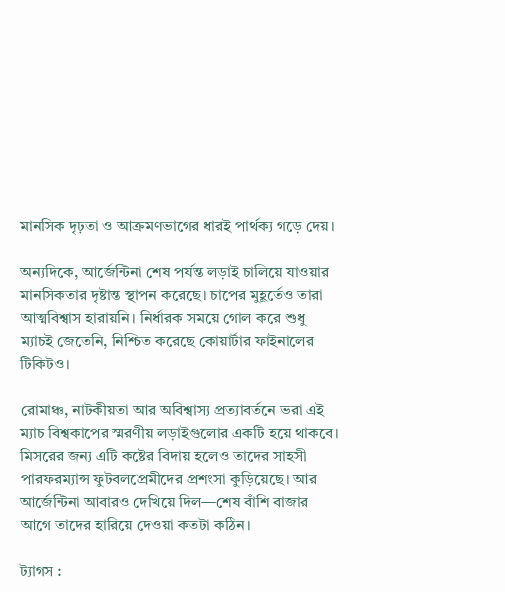মানসিক দৃঢ়তা ও আক্রমণভাগের ধারই পার্থক্য গড়ে দেয়।

অন্যদিকে, আর্জেন্টিনা শেষ পর্যন্ত লড়াই চালিয়ে যাওয়ার মানসিকতার দৃষ্টান্ত স্থাপন করেছে। চাপের মুহূর্তেও তারা আত্মবিশ্বাস হারায়নি। নির্ধারক সময়ে গোল করে শুধু ম্যাচই জেতেনি, নিশ্চিত করেছে কোয়ার্টার ফাইনালের টিকিটও।

রোমাঞ্চ, নাটকীয়তা আর অবিশ্বাস্য প্রত্যাবর্তনে ভরা এই ম্যাচ বিশ্বকাপের স্মরণীয় লড়াইগুলোর একটি হয়ে থাকবে। মিসরের জন্য এটি কষ্টের বিদায় হলেও তাদের সাহসী পারফরম্যান্স ফুটবলপ্রেমীদের প্রশংসা কুড়িয়েছে। আর আর্জেন্টিনা আবারও দেখিয়ে দিল—শেষ বাঁশি বাজার আগে তাদের হারিয়ে দেওয়া কতটা কঠিন।

ট্যাগস :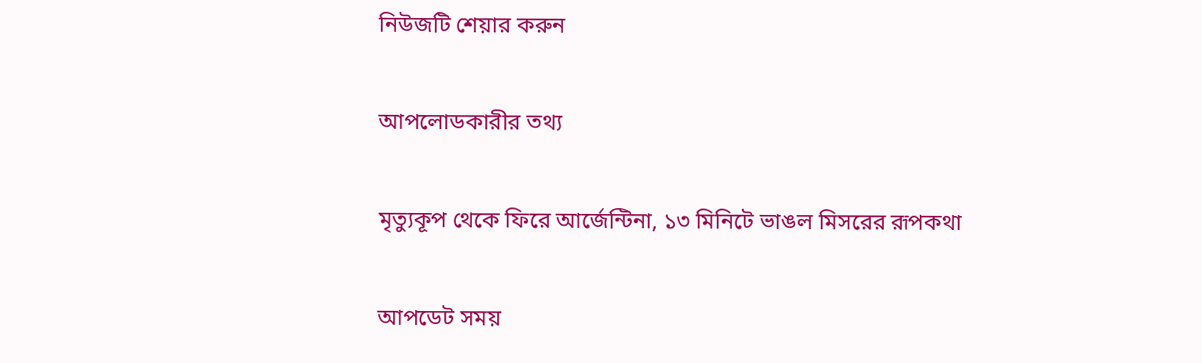নিউজটি শেয়ার করুন

আপলোডকারীর তথ্য

মৃত্যুকূপ থেকে ফিরে আর্জেন্টিনা, ১৩ মিনিটে ভাঙল মিসরের রূপকথা

আপডেট সময়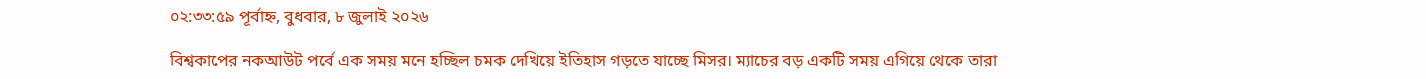০২:৩৩:৫৯ পূর্বাহ্ন, বুধবার, ৮ জুলাই ২০২৬

বিশ্বকাপের নকআউট পর্বে এক সময় মনে হচ্ছিল চমক দেখিয়ে ইতিহাস গড়তে যাচ্ছে মিসর। ম্যাচের বড় একটি সময় এগিয়ে থেকে তারা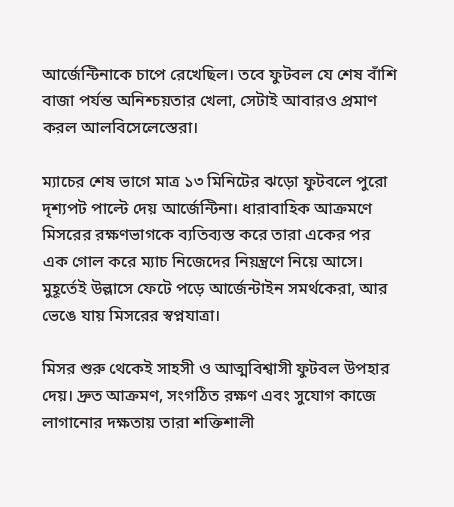আর্জেন্টিনাকে চাপে রেখেছিল। তবে ফুটবল যে শেষ বাঁশি বাজা পর্যন্ত অনিশ্চয়তার খেলা, সেটাই আবারও প্রমাণ করল আলবিসেলেস্তেরা।

ম্যাচের শেষ ভাগে মাত্র ১৩ মিনিটের ঝড়ো ফুটবলে পুরো দৃশ্যপট পাল্টে দেয় আর্জেন্টিনা। ধারাবাহিক আক্রমণে মিসরের রক্ষণভাগকে ব্যতিব্যস্ত করে তারা একের পর এক গোল করে ম্যাচ নিজেদের নিয়ন্ত্রণে নিয়ে আসে। মুহূর্তেই উল্লাসে ফেটে পড়ে আর্জেন্টাইন সমর্থকেরা, আর ভেঙে যায় মিসরের স্বপ্নযাত্রা।

মিসর শুরু থেকেই সাহসী ও আত্মবিশ্বাসী ফুটবল উপহার দেয়। দ্রুত আক্রমণ, সংগঠিত রক্ষণ এবং সুযোগ কাজে লাগানোর দক্ষতায় তারা শক্তিশালী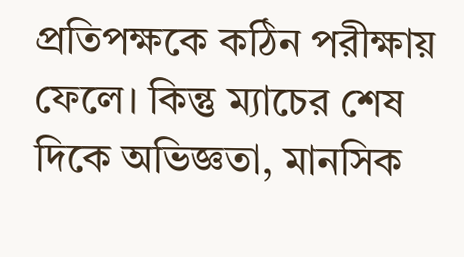প্রতিপক্ষকে কঠিন পরীক্ষায় ফেলে। কিন্তু ম্যাচের শেষ দিকে অভিজ্ঞতা, মানসিক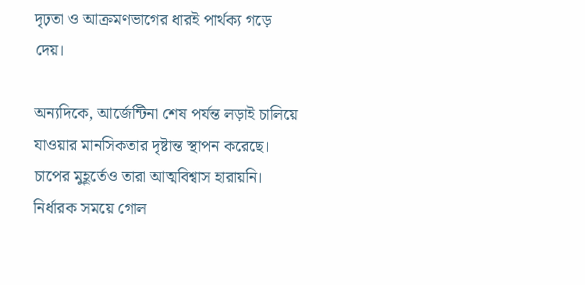দৃঢ়তা ও আক্রমণভাগের ধারই পার্থক্য গড়ে দেয়।

অন্যদিকে, আর্জেন্টিনা শেষ পর্যন্ত লড়াই চালিয়ে যাওয়ার মানসিকতার দৃষ্টান্ত স্থাপন করেছে। চাপের মুহূর্তেও তারা আত্মবিশ্বাস হারায়নি। নির্ধারক সময়ে গোল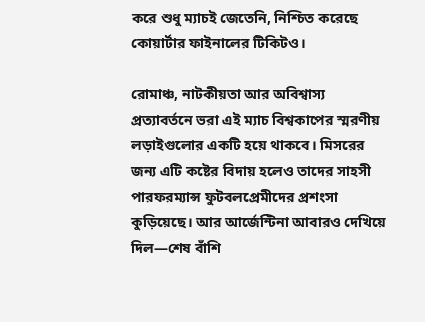করে শুধু ম্যাচই জেতেনি, নিশ্চিত করেছে কোয়ার্টার ফাইনালের টিকিটও।

রোমাঞ্চ, নাটকীয়তা আর অবিশ্বাস্য প্রত্যাবর্তনে ভরা এই ম্যাচ বিশ্বকাপের স্মরণীয় লড়াইগুলোর একটি হয়ে থাকবে। মিসরের জন্য এটি কষ্টের বিদায় হলেও তাদের সাহসী পারফরম্যান্স ফুটবলপ্রেমীদের প্রশংসা কুড়িয়েছে। আর আর্জেন্টিনা আবারও দেখিয়ে দিল—শেষ বাঁশি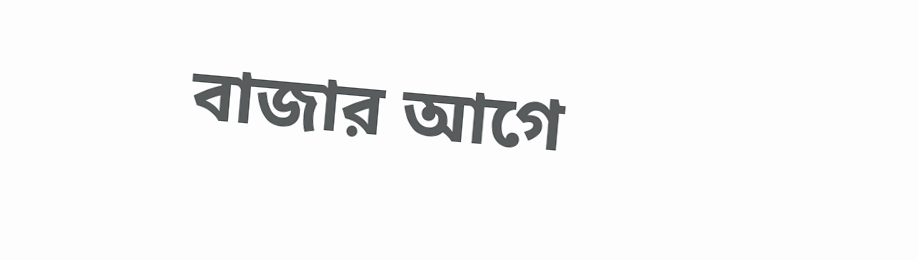বাজার আগে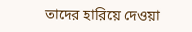তাদের হারিয়ে দেওয়া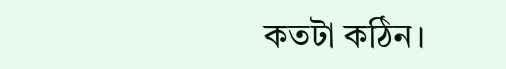কতটা কঠিন।